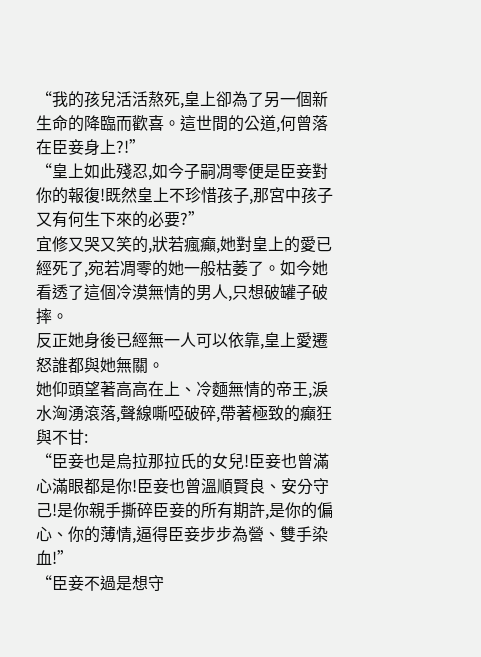“我的孩兒活活熬死,皇上卻為了另一個新生命的降臨而歡喜。這世間的公道,何曾落在臣妾身上?!”
“皇上如此殘忍,如今子嗣凋零便是臣妾對你的報復!既然皇上不珍惜孩子,那宮中孩子又有何生下來的必要?”
宜修又哭又笑的,狀若瘋癲,她對皇上的愛已經死了,宛若凋零的她一般枯萎了。如今她看透了這個冷漠無情的男人,只想破罐子破摔。
反正她身後已經無一人可以依靠,皇上愛遷怒誰都與她無關。
她仰頭望著高高在上、冷麵無情的帝王,淚水洶湧滾落,聲線嘶啞破碎,帶著極致的癲狂與不甘:
“臣妾也是烏拉那拉氏的女兒!臣妾也曾滿心滿眼都是你!臣妾也曾溫順賢良、安分守己!是你親手撕碎臣妾的所有期許,是你的偏心、你的薄情,逼得臣妾步步為營、雙手染血!”
“臣妾不過是想守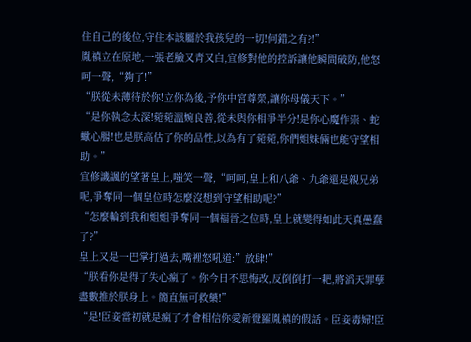住自己的後位,守住本該屬於我孩兒的一切!何錯之有?!”
胤禛立在原地,一張老臉又青又白,宜修對他的控訴讓他瞬間破防,他怒呵一聲,“夠了!”
“朕從未薄待於你!立你為後,予你中宮尊榮,讓你母儀天下。”
“是你執念太深!菀菀溫婉良善,從未與你相爭半分!是你心魔作祟、蛇蠍心腸!也是朕高估了你的品性,以為有了菀菀,你們姐妹倆也能守望相助。”
宜修譏諷的望著皇上,嗤笑一聲,“呵呵,皇上和八爺、九爺還是親兄弟呢,爭奪同一個皇位時怎麼沒想到守望相助呢?”
“怎麼輪到我和姐姐爭奪同一個福晉之位時,皇上就變得如此天真愚蠢了?”
皇上又是一巴掌打過去,嘴裡怒吼道:”放肆!”
“朕看你是得了失心瘋了。你今日不思悔改,反倒倒打一耙,將滔天罪孽盡數推於朕身上。簡直無可救藥!”
“是!臣妾當初就是瘋了才會相信你愛新覺羅胤禛的假話。臣妾毒婦!臣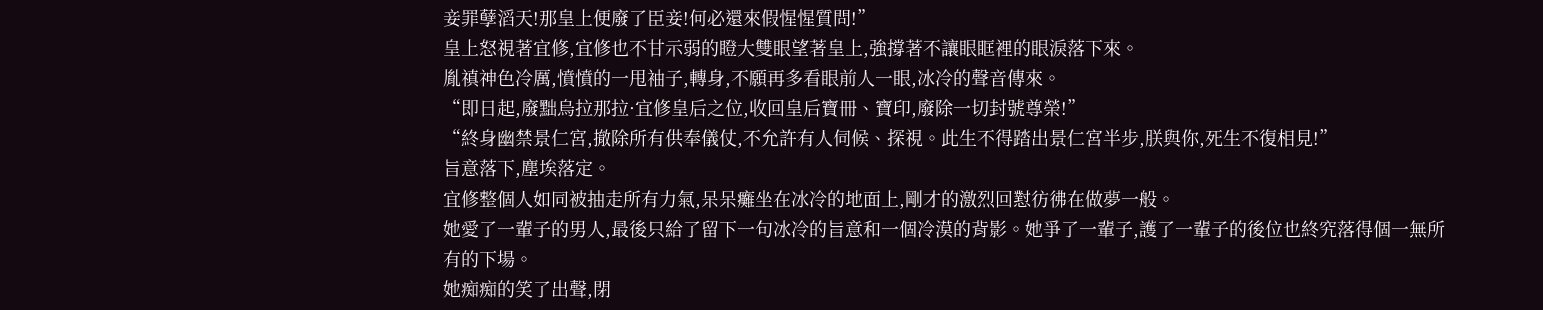妾罪孽滔天!那皇上便廢了臣妾!何必還來假惺惺質問!”
皇上怒視著宜修,宜修也不甘示弱的瞪大雙眼望著皇上,強撐著不讓眼眶裡的眼淚落下來。
胤禛神色冷厲,憤憤的一甩袖子,轉身,不願再多看眼前人一眼,冰冷的聲音傳來。
“即日起,廢黜烏拉那拉·宜修皇后之位,收回皇后寶冊、寶印,廢除一切封號尊榮!”
“終身幽禁景仁宮,撤除所有供奉儀仗,不允許有人伺候、探視。此生不得踏出景仁宮半步,朕與你,死生不復相見!”
旨意落下,塵埃落定。
宜修整個人如同被抽走所有力氣,呆呆癱坐在冰冷的地面上,剛才的激烈回懟彷彿在做夢一般。
她愛了一輩子的男人,最後只給了留下一句冰冷的旨意和一個冷漠的背影。她爭了一輩子,護了一輩子的後位也終究落得個一無所有的下場。
她痴痴的笑了出聲,閉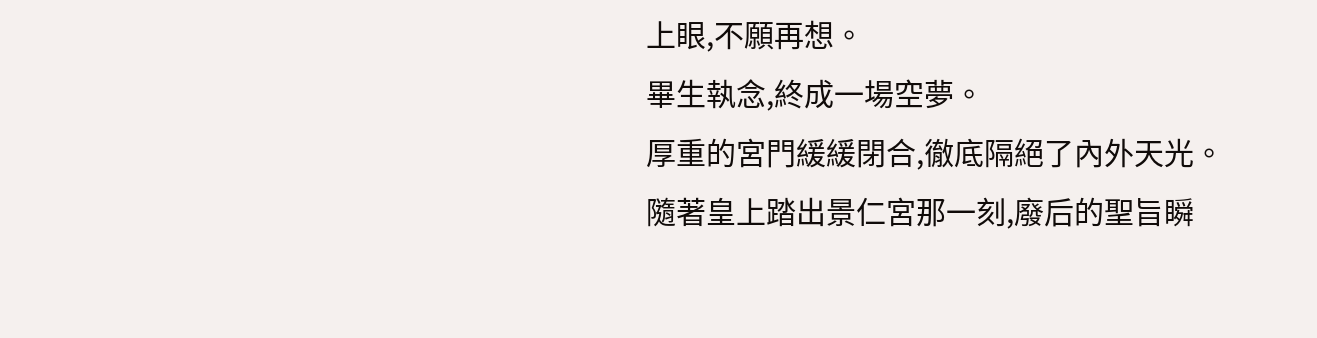上眼,不願再想。
畢生執念,終成一場空夢。
厚重的宮門緩緩閉合,徹底隔絕了內外天光。
隨著皇上踏出景仁宮那一刻,廢后的聖旨瞬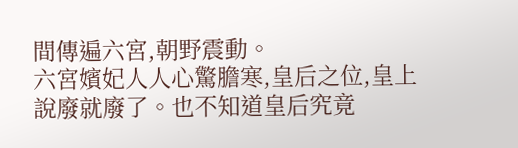間傳遍六宮,朝野震動。
六宮嬪妃人人心驚膽寒,皇后之位,皇上說廢就廢了。也不知道皇后究竟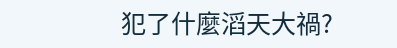犯了什麼滔天大禍?